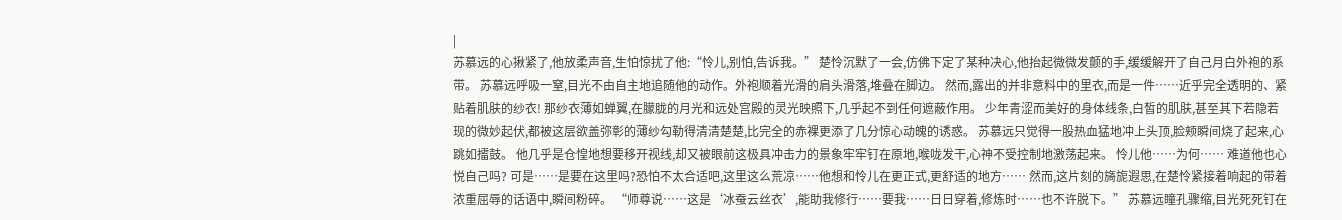|
苏慕远的心揪紧了,他放柔声音,生怕惊扰了他:“怜儿,别怕,告诉我。” 楚怜沉默了一会,仿佛下定了某种决心,他抬起微微发颤的手,缓缓解开了自己月白外袍的系带。 苏慕远呼吸一窒,目光不由自主地追随他的动作。外袍顺着光滑的肩头滑落,堆叠在脚边。 然而,露出的并非意料中的里衣,而是一件……近乎完全透明的、紧贴着肌肤的纱衣! 那纱衣薄如蝉翼,在朦胧的月光和远处宫殿的灵光映照下,几乎起不到任何遮蔽作用。 少年青涩而美好的身体线条,白皙的肌肤,甚至其下若隐若现的微妙起伏,都被这层欲盖弥彰的薄纱勾勒得清清楚楚,比完全的赤裸更添了几分惊心动魄的诱惑。 苏慕远只觉得一股热血猛地冲上头顶,脸颊瞬间烧了起来,心跳如擂鼓。 他几乎是仓惶地想要移开视线,却又被眼前这极具冲击力的景象牢牢钉在原地,喉咙发干,心神不受控制地激荡起来。 怜儿他……为何…… 难道他也心悦自己吗? 可是……是要在这里吗?恐怕不太合适吧,这里这么荒凉……他想和怜儿在更正式,更舒适的地方…… 然而,这片刻的旖旎遐思,在楚怜紧接着响起的带着浓重屈辱的话语中,瞬间粉碎。 “师尊说……这是‘冰蚕云丝衣’,能助我修行……要我……日日穿着,修炼时……也不许脱下。” 苏慕远瞳孔骤缩,目光死死钉在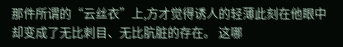那件所谓的“云丝衣”上,方才觉得诱人的轻薄此刻在他眼中却变成了无比刺目、无比肮脏的存在。 这哪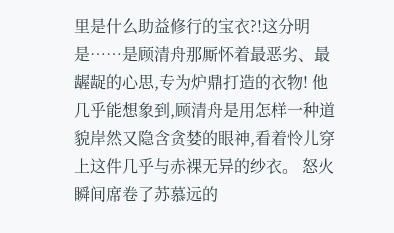里是什么助益修行的宝衣?!这分明是……是顾清舟那厮怀着最恶劣、最龌龊的心思,专为炉鼎打造的衣物! 他几乎能想象到,顾清舟是用怎样一种道貌岸然又隐含贪婪的眼神,看着怜儿穿上这件几乎与赤裸无异的纱衣。 怒火瞬间席卷了苏慕远的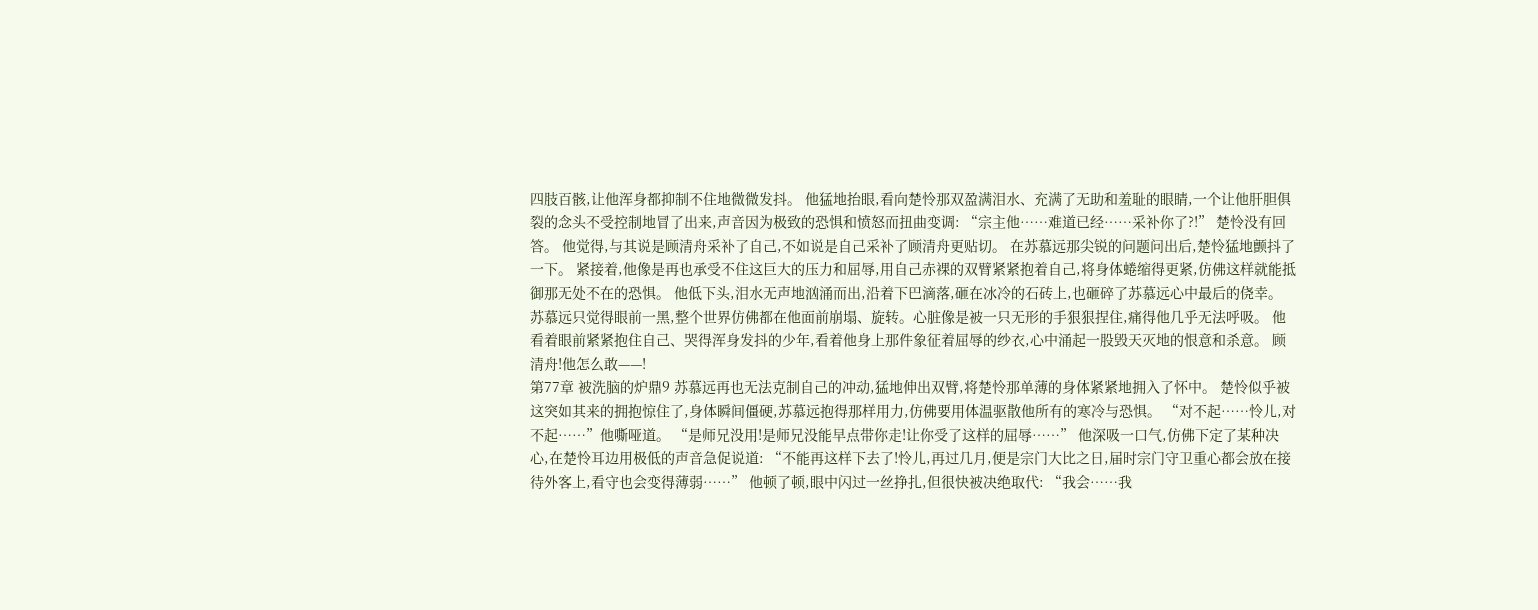四肢百骸,让他浑身都抑制不住地微微发抖。 他猛地抬眼,看向楚怜那双盈满泪水、充满了无助和羞耻的眼睛,一个让他肝胆俱裂的念头不受控制地冒了出来,声音因为极致的恐惧和愤怒而扭曲变调: “宗主他……难道已经……采补你了?!” 楚怜没有回答。 他觉得,与其说是顾清舟采补了自己,不如说是自己采补了顾清舟更贴切。 在苏慕远那尖锐的问题问出后,楚怜猛地颤抖了一下。 紧接着,他像是再也承受不住这巨大的压力和屈辱,用自己赤裸的双臂紧紧抱着自己,将身体蜷缩得更紧,仿佛这样就能抵御那无处不在的恐惧。 他低下头,泪水无声地汹涌而出,沿着下巴滴落,砸在冰冷的石砖上,也砸碎了苏慕远心中最后的侥幸。 苏慕远只觉得眼前一黑,整个世界仿佛都在他面前崩塌、旋转。心脏像是被一只无形的手狠狠捏住,痛得他几乎无法呼吸。 他看着眼前紧紧抱住自己、哭得浑身发抖的少年,看着他身上那件象征着屈辱的纱衣,心中涌起一股毁天灭地的恨意和杀意。 顾清舟!他怎么敢——!
第77章 被洗脑的炉鼎9 苏慕远再也无法克制自己的冲动,猛地伸出双臂,将楚怜那单薄的身体紧紧地拥入了怀中。 楚怜似乎被这突如其来的拥抱惊住了,身体瞬间僵硬,苏慕远抱得那样用力,仿佛要用体温驱散他所有的寒冷与恐惧。 “对不起……怜儿,对不起……”他嘶哑道。 “是师兄没用!是师兄没能早点带你走!让你受了这样的屈辱……” 他深吸一口气,仿佛下定了某种决心,在楚怜耳边用极低的声音急促说道: “不能再这样下去了!怜儿,再过几月,便是宗门大比之日,届时宗门守卫重心都会放在接待外客上,看守也会变得薄弱……” 他顿了顿,眼中闪过一丝挣扎,但很快被决绝取代: “我会……我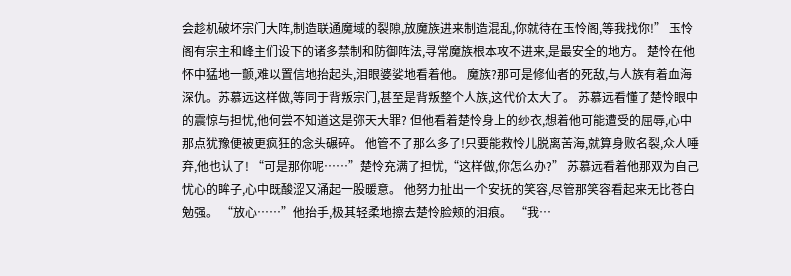会趁机破坏宗门大阵,制造联通魔域的裂隙,放魔族进来制造混乱,你就待在玉怜阁,等我找你!” 玉怜阁有宗主和峰主们设下的诸多禁制和防御阵法,寻常魔族根本攻不进来,是最安全的地方。 楚怜在他怀中猛地一颤,难以置信地抬起头,泪眼婆娑地看着他。 魔族?那可是修仙者的死敌,与人族有着血海深仇。苏慕远这样做,等同于背叛宗门,甚至是背叛整个人族,这代价太大了。 苏慕远看懂了楚怜眼中的震惊与担忧,他何尝不知道这是弥天大罪? 但他看着楚怜身上的纱衣,想着他可能遭受的屈辱,心中那点犹豫便被更疯狂的念头碾碎。 他管不了那么多了!只要能救怜儿脱离苦海,就算身败名裂,众人唾弃,他也认了! “可是那你呢……”楚怜充满了担忧,“这样做,你怎么办?” 苏慕远看着他那双为自己忧心的眸子,心中既酸涩又涌起一股暖意。 他努力扯出一个安抚的笑容,尽管那笑容看起来无比苍白勉强。 “放心……”他抬手,极其轻柔地擦去楚怜脸颊的泪痕。 “我…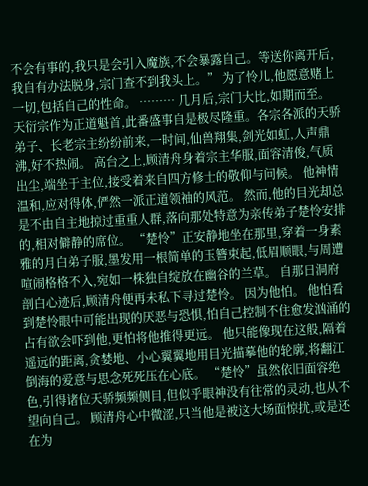不会有事的,我只是会引入魔族,不会暴露自己。等送你离开后,我自有办法脱身,宗门查不到我头上。” 为了怜儿,他愿意赌上一切,包括自己的性命。 ……… 几月后,宗门大比,如期而至。 天衍宗作为正道魁首,此番盛事自是极尽隆重。各宗各派的天骄弟子、长老宗主纷纷前来,一时间,仙兽翔集,剑光如虹,人声鼎沸,好不热闹。 高台之上,顾清舟身着宗主华服,面容清俊,气质出尘,端坐于主位,接受着来自四方修士的敬仰与问候。 他神情温和,应对得体,俨然一派正道领袖的风范。 然而,他的目光却总是不由自主地掠过重重人群,落向那处特意为亲传弟子楚怜安排的,相对僻静的席位。 “楚怜”正安静地坐在那里,穿着一身素雅的月白弟子服,墨发用一根简单的玉簪束起,低眉顺眼,与周遭喧闹格格不入,宛如一株独自绽放在幽谷的兰草。 自那日洞府剖白心迹后,顾清舟便再未私下寻过楚怜。 因为他怕。 他怕看到楚怜眼中可能出现的厌恶与恐惧,怕自己控制不住愈发汹涌的占有欲会吓到他,更怕将他推得更远。 他只能像现在这般,隔着遥远的距离,贪婪地、小心翼翼地用目光描摹他的轮廓,将翻江倒海的爱意与思念死死压在心底。 “楚怜”虽然依旧面容绝色,引得诸位天骄频频侧目,但似乎眼神没有往常的灵动,也从不望向自己。 顾清舟心中微涩,只当他是被这大场面惊扰,或是还在为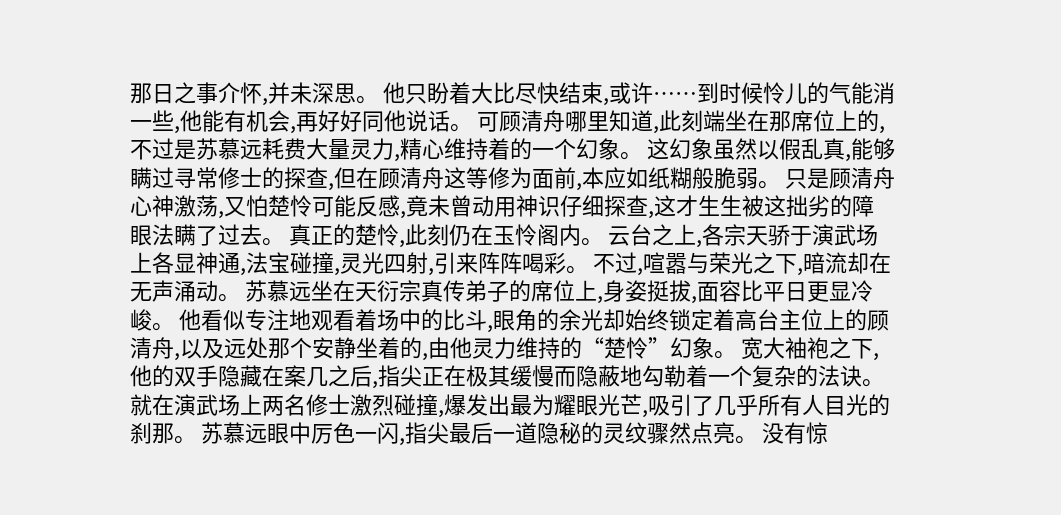那日之事介怀,并未深思。 他只盼着大比尽快结束,或许……到时候怜儿的气能消一些,他能有机会,再好好同他说话。 可顾清舟哪里知道,此刻端坐在那席位上的,不过是苏慕远耗费大量灵力,精心维持着的一个幻象。 这幻象虽然以假乱真,能够瞒过寻常修士的探查,但在顾清舟这等修为面前,本应如纸糊般脆弱。 只是顾清舟心神激荡,又怕楚怜可能反感,竟未曾动用神识仔细探查,这才生生被这拙劣的障眼法瞒了过去。 真正的楚怜,此刻仍在玉怜阁内。 云台之上,各宗天骄于演武场上各显神通,法宝碰撞,灵光四射,引来阵阵喝彩。 不过,喧嚣与荣光之下,暗流却在无声涌动。 苏慕远坐在天衍宗真传弟子的席位上,身姿挺拔,面容比平日更显冷峻。 他看似专注地观看着场中的比斗,眼角的余光却始终锁定着高台主位上的顾清舟,以及远处那个安静坐着的,由他灵力维持的“楚怜”幻象。 宽大袖袍之下,他的双手隐藏在案几之后,指尖正在极其缓慢而隐蔽地勾勒着一个复杂的法诀。 就在演武场上两名修士激烈碰撞,爆发出最为耀眼光芒,吸引了几乎所有人目光的刹那。 苏慕远眼中厉色一闪,指尖最后一道隐秘的灵纹骤然点亮。 没有惊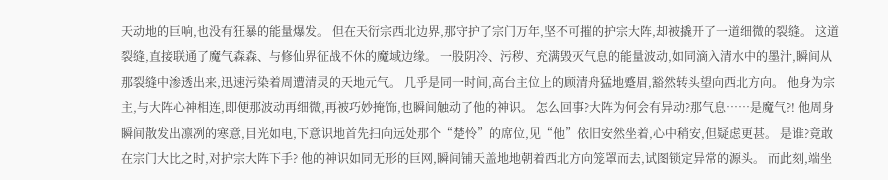天动地的巨响,也没有狂暴的能量爆发。 但在天衍宗西北边界,那守护了宗门万年,坚不可摧的护宗大阵,却被撬开了一道细微的裂缝。 这道裂缝,直接联通了魔气森森、与修仙界征战不休的魔域边缘。 一股阴冷、污秽、充满毁灭气息的能量波动,如同滴入清水中的墨汁,瞬间从那裂缝中渗透出来,迅速污染着周遭清灵的天地元气。 几乎是同一时间,高台主位上的顾清舟猛地蹙眉,豁然转头望向西北方向。 他身为宗主,与大阵心神相连,即便那波动再细微,再被巧妙掩饰,也瞬间触动了他的神识。 怎么回事?大阵为何会有异动?那气息……是魔气?! 他周身瞬间散发出凛冽的寒意,目光如电,下意识地首先扫向远处那个“楚怜”的席位,见“他”依旧安然坐着,心中稍安,但疑虑更甚。 是谁?竟敢在宗门大比之时,对护宗大阵下手? 他的神识如同无形的巨网,瞬间铺天盖地地朝着西北方向笼罩而去,试图锁定异常的源头。 而此刻,端坐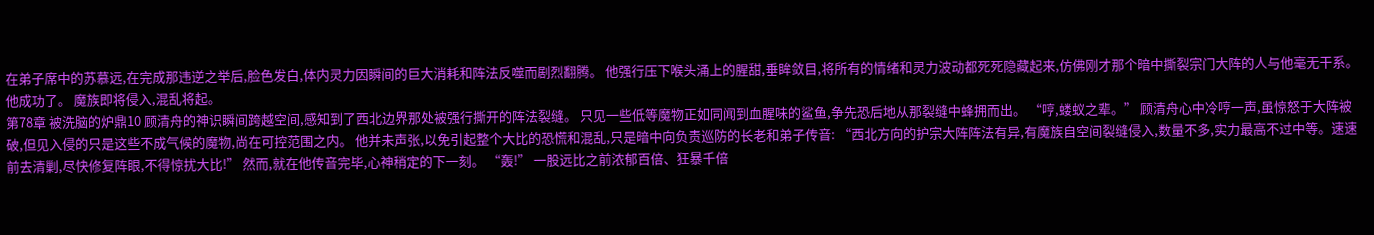在弟子席中的苏慕远,在完成那违逆之举后,脸色发白,体内灵力因瞬间的巨大消耗和阵法反噬而剧烈翻腾。 他强行压下喉头涌上的腥甜,垂眸敛目,将所有的情绪和灵力波动都死死隐藏起来,仿佛刚才那个暗中撕裂宗门大阵的人与他毫无干系。 他成功了。 魔族即将侵入,混乱将起。
第78章 被洗脑的炉鼎10 顾清舟的神识瞬间跨越空间,感知到了西北边界那处被强行撕开的阵法裂缝。 只见一些低等魔物正如同闻到血腥味的鲨鱼,争先恐后地从那裂缝中蜂拥而出。 “哼,蝼蚁之辈。” 顾清舟心中冷哼一声,虽惊怒于大阵被破,但见入侵的只是这些不成气候的魔物,尚在可控范围之内。 他并未声张,以免引起整个大比的恐慌和混乱,只是暗中向负责巡防的长老和弟子传音: “西北方向的护宗大阵阵法有异,有魔族自空间裂缝侵入,数量不多,实力最高不过中等。速速前去清剿,尽快修复阵眼,不得惊扰大比!” 然而,就在他传音完毕,心神稍定的下一刻。 “轰!” 一股远比之前浓郁百倍、狂暴千倍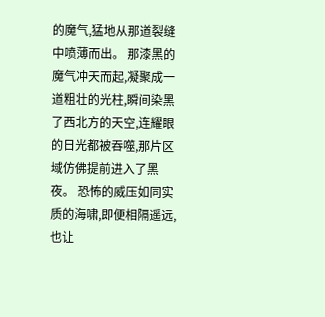的魔气,猛地从那道裂缝中喷薄而出。 那漆黑的魔气冲天而起,凝聚成一道粗壮的光柱,瞬间染黑了西北方的天空,连耀眼的日光都被吞噬,那片区域仿佛提前进入了黑夜。 恐怖的威压如同实质的海啸,即便相隔遥远,也让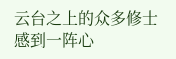云台之上的众多修士感到一阵心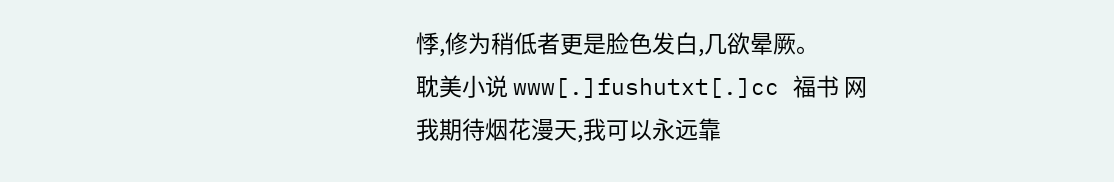悸,修为稍低者更是脸色发白,几欲晕厥。
耽美小说 www[.]fushutxt[.]cc 福书 网
我期待烟花漫天,我可以永远靠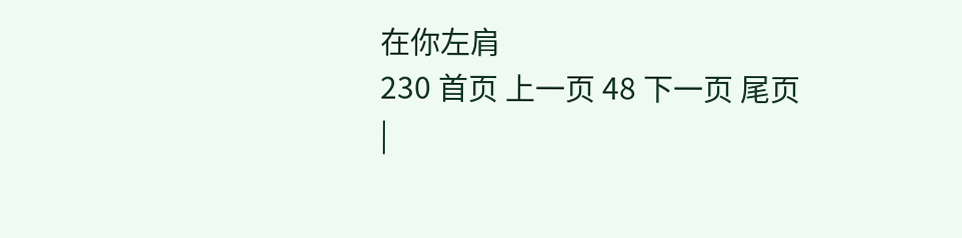在你左肩
230 首页 上一页 48 下一页 尾页
|